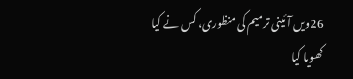26ویں آئینی ترمیم کی منظوری، کس نے کیا کھویا کیا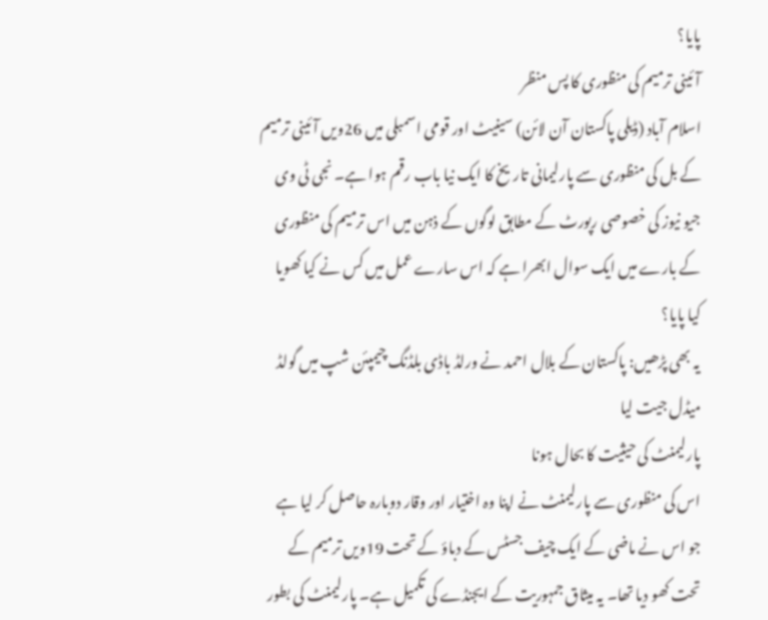پایا؟
آئینی ترمیم کی منظوری کا پس منظر
اسلام آباد (ڈیلی پاکستان آن لائن) سینیٹ اور قومی اسمبلی میں 26ویں آئینی ترمیم کے بل کی منظوری سے پارلیمانی تاریخ کا ایک نیا باب رقم ہوا ہے۔ نجی ٹی وی جیو نیوز کی خصوصی رپورٹ کے مطابق لوگوں کے ذہن میں اس ترمیم کی منظوری کے بارے میں ایک سوال ابھرا ہے کہ اس سارے عمل میں کس نے کیا کھویا کیا پایا؟
یہ بھی پڑھیں: پاکستان کے بلال احمد نے ورلڈ باڈی بلڈنگ چیمپئن شپ میں گولڈ میڈل جیت لیا
پارلیمنٹ کی حیثیت کا بحال ہونا
اس کی منظوری سے پارلیمنٹ نے اپنا وہ اختیار اور وقار دوبارہ حاصل کر لیا ہے جو اس نے ماضی کے ایک چیف جسٹس کے دباؤ کے تحت 19ویں ترمیم کے تحت کھو دیا تھا۔ یہ میثاق جمہوریت کے ایجنڈے کی تکمیل ہے۔ پارلیمنٹ کی بطور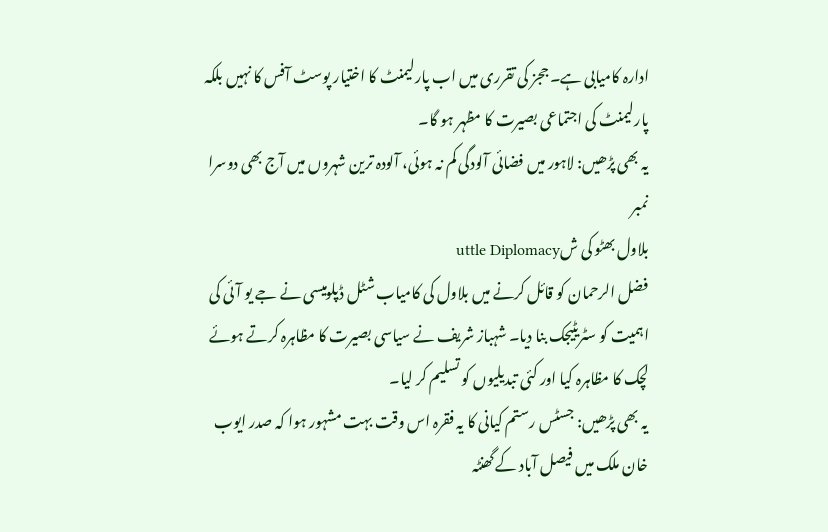ادارہ کامیابی ہے۔ ججز کی تقرری میں اب پارلیمنٹ کا اختیار پوسٹ آفس کا نہیں بلکہ پارلیمنٹ کی اجتماعی بصیرت کا مظہر ہو گا۔
یہ بھی پڑھیں: لاہور میں فضائی آلودگی کم نہ ہوئی، آلودہ ترین شہروں میں آج بھی دوسرا نمبر
بلاول بھٹو کی شuttle Diplomacy
فضل الرحمان کو قائل کرنے میں بلاول کی کامیاب شٹل ڈپلومیسی نے جے یو آئی کی اہمیت کو سٹریٹیجک بنا دیا۔ شہباز شریف نے سیاسی بصیرت کا مظاہرہ کرتے ہوئے لچک کا مظاہرہ کیا اور کئی تبدیلیوں کو تسلیم کر لیا۔
یہ بھی پڑھیں: جسٹس رستم کیانی کا یہ فقرہ اس وقت بہت مشہور ہوا کہ صدر ایوب خان ملک میں فیصل آباد کے گھنٹہ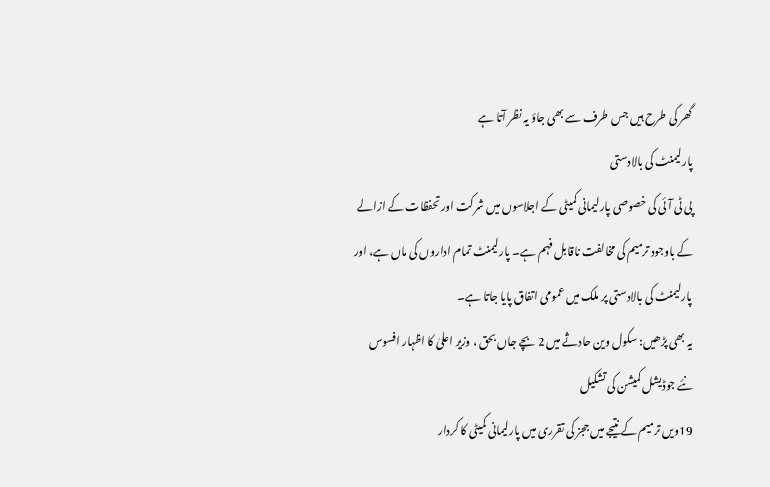گھر کی طرح ہیں جس طرف سے بھی جاؤ یہ نظر آتا ہے
پارلیمنٹ کی بالادستی
پی ٹی آئی کی خصوصی پارلیمانی کمیٹی کے اجلاسوں میں شرکت اور تحفظات کے ازالے کے باوجود ترمیم کی مخالفت ناقابل فہم ہے۔ پارلیمنٹ تمام اداروں کی ماں ہے، اور پارلیمنٹ کی بالادستی پر ملک میں عمومی اتفاق پایا جاتا ہے۔
یہ بھی پڑھیں: سکول وین حادثے میں 2 بچے جاں بحق ، وزیر اعلیٰ کا اظہار افسوس
نئے جوڈیشل کمیشن کی تشکیل
19ویں ترمیم کے نتیجے میں ججز کی تقرری میں پارلیمانی کمیٹی کا کردار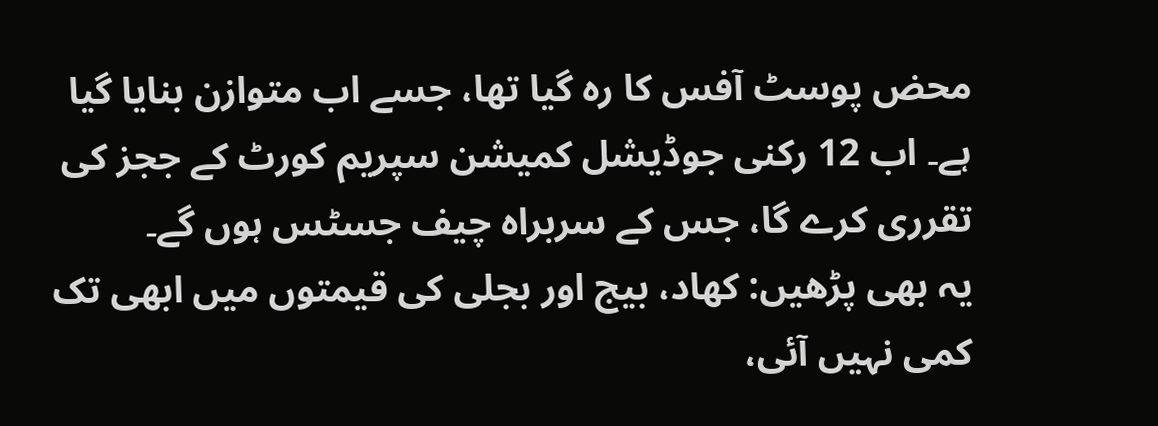محض پوسٹ آفس کا رہ گیا تھا، جسے اب متوازن بنایا گیا ہے۔ اب 12 رکنی جوڈیشل کمیشن سپریم کورٹ کے ججز کی تقرری کرے گا، جس کے سربراہ چیف جسٹس ہوں گے۔
یہ بھی پڑھیں: کھاد، بیج اور بجلی کی قیمتوں میں ابھی تک کمی نہیں آئی،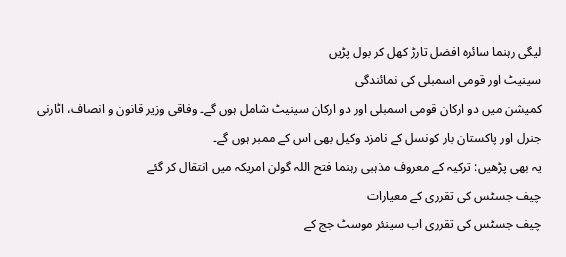لیگی رہنما سائرہ افضل تارڑ کھل کر بول پڑیں
سینیٹ اور قومی اسمبلی کی نمائندگی
کمیشن میں دو ارکان قومی اسمبلی اور دو ارکان سینیٹ شامل ہوں گے۔ وفاقی وزیر قانون و انصاف، اٹارنی جنرل اور پاکستان بار کونسل کے نامزد وکیل بھی اس کے ممبر ہوں گے۔
یہ بھی پڑھیں: ترکیہ کے معروف مذہبی رہنما فتح اللہ گولن امریکہ میں انتقال کر گئے
چیف جسٹس کی تقرری کے معیارات
چیف جسٹس کی تقرری اب سینئر موسٹ جج کے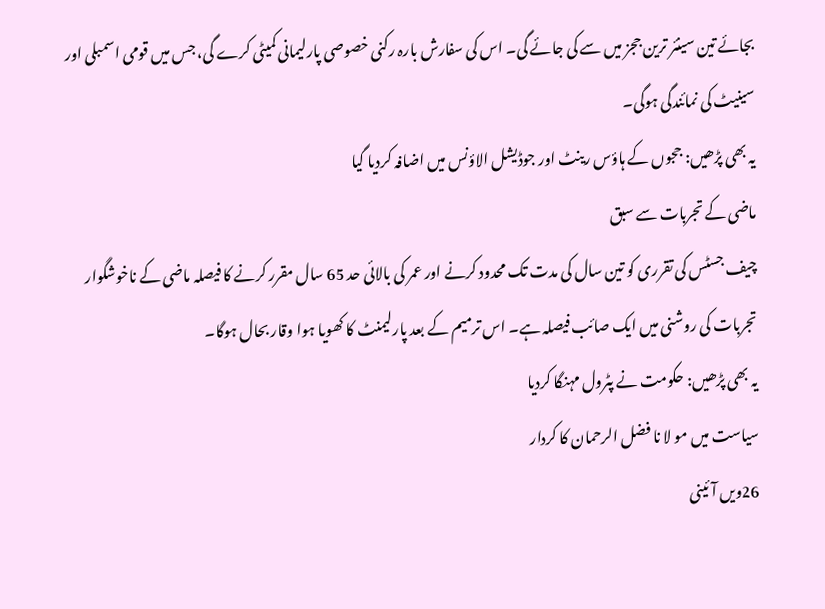بجائے تین سینئر ترین ججز میں سے کی جائے گی۔ اس کی سفارش بارہ رکنی خصوصی پارلیمانی کمیٹی کرے گی، جس میں قومی اسمبلی اور سینیٹ کی نمائندگی ہوگی۔
یہ بھی پڑھیں: ججوں کے ہاؤس رینٹ اور جوڈیشل الاؤنس میں اضافہ کردیا گیا
ماضی کے تجربات سے سبق
چیف جسٹس کی تقرری کو تین سال کی مدت تک محدود کرنے اور عمر کی بالائی حد 65 سال مقرر کرنے کا فیصلہ ماضی کے ناخوشگوار تجربات کی روشنی میں ایک صائب فیصلہ ہے۔ اس ترمیم کے بعد پارلیمنٹ کا کھویا ہوا وقار بحال ہوگا۔
یہ بھی پڑھیں: حکومت نے پٹرول مہنگا کردیا
سیاست میں مو لا نا فضل الرحمان کا کردار
26ویں آئینی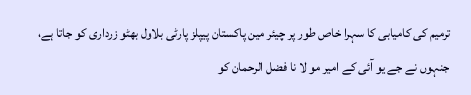ترمیم کی کامیابی کا سہرا خاص طور پر چیئر مین پاکستان پیپلز پارٹی بلاول بھٹو زرداری کو جاتا ہے، جنہوں نے جے یو آئی کے امیر مو لا نا فضل الرحمان کو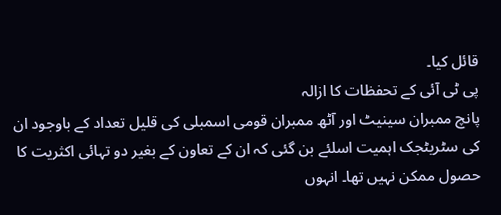قائل کیا۔
پی ٹی آئی کے تحفظات کا ازالہ
پانچ ممبران سینیٹ اور آٹھ ممبران قومی اسمبلی کی قلیل تعداد کے باوجود ان کی سٹریٹجک اہمیت اسلئے بن گئی کہ ان کے تعاون کے بغیر دو تہائی اکثریت کا حصول ممکن نہیں تھا۔ انہوں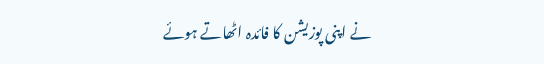نے اپنی پوزیشن کا فائدہ اٹھاتے ہوئے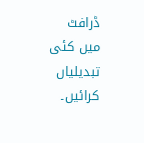ڈرافٹ میں کئی تبدیلیاں کرائیں۔